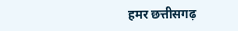हमर छत्तीसगढ़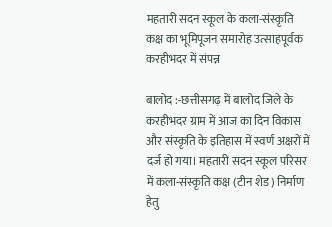महतारी सदन स्कूल के कला-संस्कृति कक्ष का भूमिपूजन समारोह उत्साहपूर्वक करहीभदर में संपन्न

बालोद :-छत्तीसगढ़ में बालोद जिले के करहीभदर ग्राम में आज का दिन विकास और संस्कृति के इतिहास में स्वर्ण अक्षरों में दर्ज हो गया। महतारी सदन स्कूल परिसर में कला-संस्कृति कक्ष (टीन शेड) निर्माण हेतु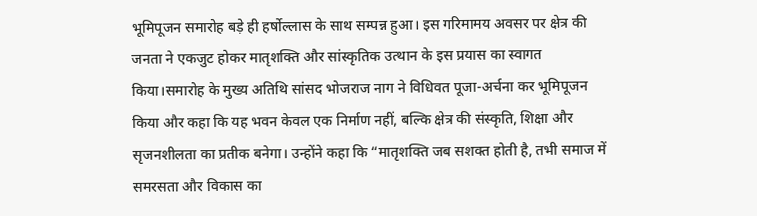भूमिपूजन समारोह बड़े ही हर्षोल्लास के साथ सम्पन्न हुआ। इस गरिमामय अवसर पर क्षेत्र की जनता ने एकजुट होकर मातृशक्ति और सांस्कृतिक उत्थान के इस प्रयास का स्वागत किया।समारोह के मुख्य अतिथि सांसद भोजराज नाग ने विधिवत पूजा-अर्चना कर भूमिपूजन किया और कहा कि यह भवन केवल एक निर्माण नहीं, बल्कि क्षेत्र की संस्कृति, शिक्षा और सृजनशीलता का प्रतीक बनेगा। उन्होंने कहा कि “मातृशक्ति जब सशक्त होती है, तभी समाज में समरसता और विकास का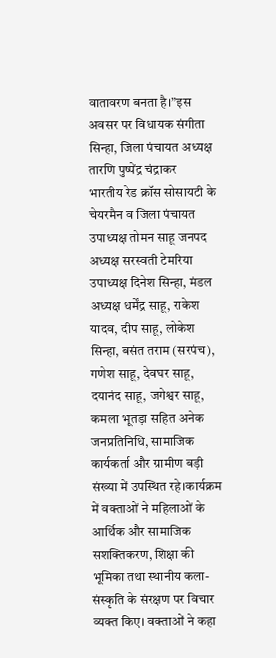वातावरण बनता है।”इस अवसर पर विधायक संगीता सिन्हा, जिला पंचायत अध्यक्ष तारणि पुष्पेंद्र चंद्राकर
भारतीय रेड क्रॉस सोसायटी के
चेयरमैन व जिला पंचायत उपाध्यक्ष तोमन साहू जनपद अध्यक्ष सरस्वती टेमरिया उपाध्यक्ष दिनेश सिन्हा, मंडल अध्यक्ष धर्मेंद्र साहू, राकेश यादव, दीप साहू, लोकेश सिन्हा, बसंत तराम (सरपंच), गणेश साहू, देवघर साहू, दयानंद साहू, जगेश्वर साहू, कमला भूतड़ा सहित अनेक जनप्रतिनिधि, सामाजिक कार्यकर्ता और ग्रामीण बड़ी संख्या में उपस्थित रहे।कार्यक्रम में वक्ताओं ने महिलाओं के आर्थिक और सामाजिक सशक्तिकरण, शिक्षा की भूमिका तथा स्थानीय कला-संस्कृति के संरक्षण पर विचार व्यक्त किए। वक्ताओं ने कहा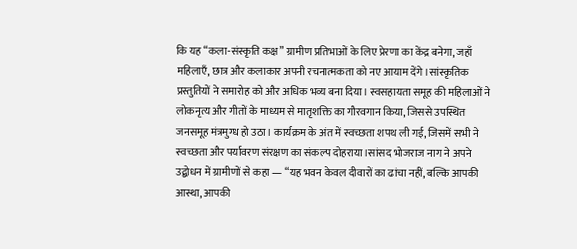कि यह “कला-संस्कृति कक्ष” ग्रामीण प्रतिभाओं के लिए प्रेरणा का केंद्र बनेगा, जहाँ महिलाएँ, छात्र और कलाकार अपनी रचनात्मकता को नए आयाम देंगे।सांस्कृतिक प्रस्तुतियों ने समारोह को और अधिक भव्य बना दिया। स्वसहायता समूह की महिलाओं ने लोकनृत्य और गीतों के माध्यम से मातृशक्ति का गौरवगान किया, जिससे उपस्थित जनसमूह मंत्रमुग्ध हो उठा। कार्यक्रम के अंत में स्वच्छता शपथ ली गई, जिसमें सभी ने स्वच्छता और पर्यावरण संरक्षण का संकल्प दोहराया।सांसद भोजराज नाग ने अपने उद्बोधन में ग्रामीणों से कहा — “यह भवन केवल दीवारों का ढांचा नहीं, बल्कि आपकी आस्था, आपकी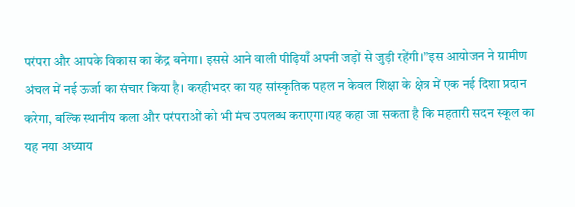परंपरा और आपके विकास का केंद्र बनेगा। इससे आने वाली पीढ़ियाँ अपनी जड़ों से जुड़ी रहेंगी।”इस आयोजन ने ग्रामीण अंचल में नई ऊर्जा का संचार किया है। करहीभदर का यह सांस्कृतिक पहल न केवल शिक्षा के क्षेत्र में एक नई दिशा प्रदान करेगा, बल्कि स्थानीय कला और परंपराओं को भी मंच उपलब्ध कराएगा।यह कहा जा सकता है कि महतारी सदन स्कूल का यह नया अध्याय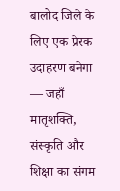बालोद जिले के लिए एक प्रेरक उदाहरण बनेगा — जहाँ मातृशक्ति, संस्कृति और शिक्षा का संगम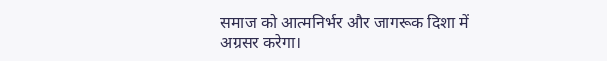समाज को आत्मनिर्भर और जागरूक दिशा में अग्रसर करेगा।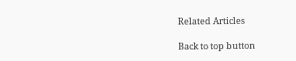Related Articles

Back to top button